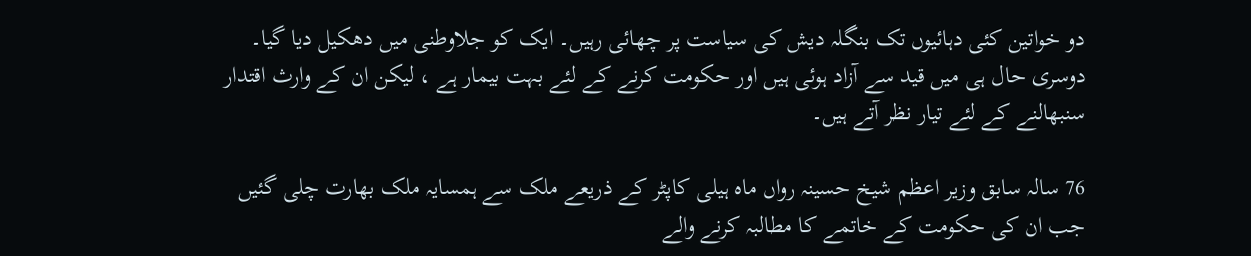دو خواتین کئی دہائیوں تک بنگلہ دیش کی سیاست پر چھائی رہیں۔ ایک کو جلاوطنی میں دھکیل دیا گیا۔ دوسری حال ہی میں قید سے آزاد ہوئی ہیں اور حکومت کرنے کے لئے بہت بیمار ہے ، لیکن ان کے وارث اقتدار سنبھالنے کے لئے تیار نظر آتے ہیں۔

76 سالہ سابق وزیر اعظم شیخ حسینہ رواں ماہ ہیلی کاپٹر کے ذریعے ملک سے ہمسایہ ملک بھارت چلی گئیں جب ان کی حکومت کے خاتمے کا مطالبہ کرنے والے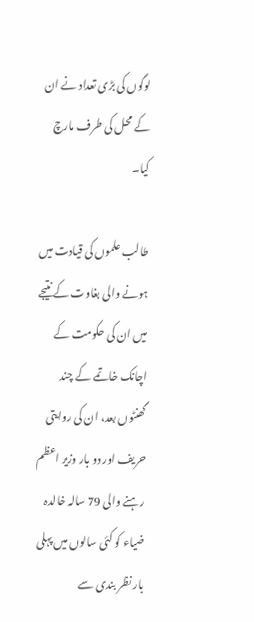لوگوں کی بڑی تعداد نے ان کے محل کی طرف مارچ کیا۔

طالب علموں کی قیادت میں ہونے والی بغاوت کے نتیجے میں ان کی حکومت کے اچانک خاتمے کے چند گھنٹوں بعد، ان کی روایتی حریف اور دو بار وزیر اعظم رہنے والی 79 سالہ خالدہ ضیاء کو کئی سالوں میں پہلی بار نظر بندی سے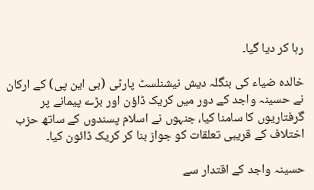رہا کر دیا گیا۔

خالدہ ضیاء کی بنگلہ دیش نیشنلسٹ پارٹی (بی این پی) کے ارکان نے حسینہ واجد کے دور میں کریک ڈاؤن اور بڑے پیمانے پر گرفتاریوں کا سامنا کیا، جنہوں نے اسلام پسندوں کے ساتھ حزب اختلاف کے قریبی تعلقات کو جواز بنا کر کریک ڈائون کیا۔

حسینہ واجد کے اقتدار سے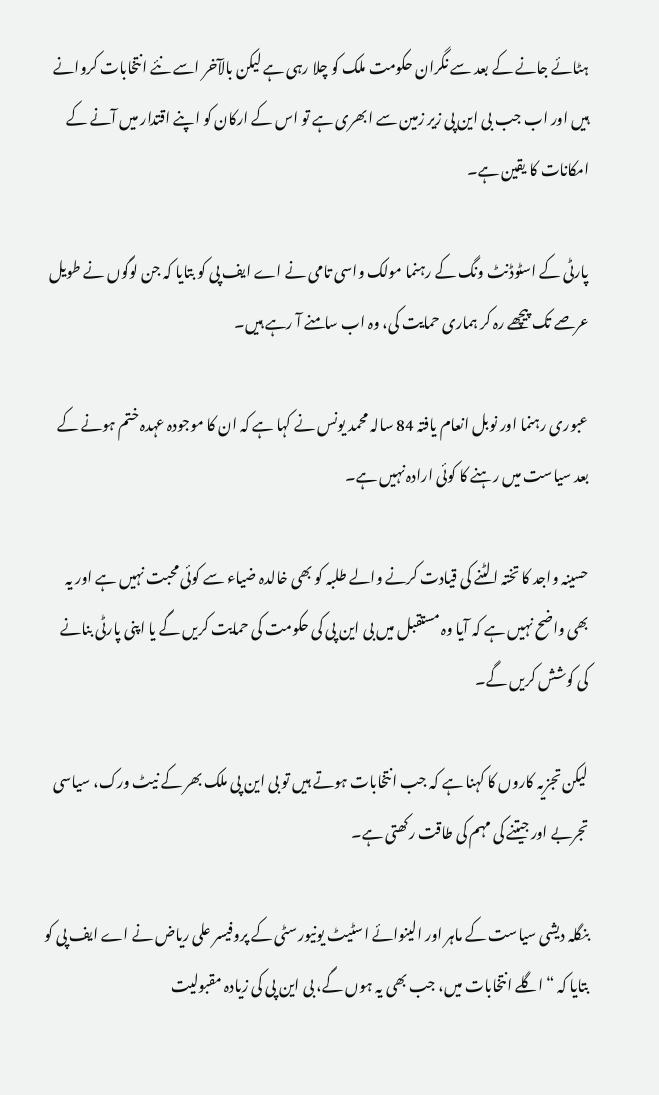ہٹائے جانے کے بعد سے نگران حکومت ملک کو چلا رہی ہے لیکن بالآخر اسے نئے انتخابات کروانے ہیں اور اب جب بی این پی زیر زمین سے ابھری ہے تو اس کے ارکان کو اپنے اقتدار میں آنے کے امکانات کا یقین ہے۔

پارٹی کے اسٹوڈنٹ ونگ کے رہنما مولک واسی تامی نے اے ایف پی کو بتایا کہ جن لوگوں نے طویل عرصے تک پیچھے رہ کر ہماری حمایت کی، وہ اب سامنے آ رہے ہیں۔

عبوری رہنما اور نوبل انعام یافتہ 84 سالہ محمد یونس نے کہا ہے کہ ان کا موجودہ عہدہ ختم ہونے کے بعد سیاست میں رہنے کا کوئی ارادہ نہیں ہے۔

حسینہ واجد کا تختہ الٹنے کی قیادت کرنے والے طلبہ کو بھی خالدہ ضیاء سے کوئی محبت نہیں ہے اور یہ بھی واضح نہیں ہے کہ آیا وہ مستقبل میں بی این پی کی حکومت کی حمایت کریں گے یا اپنی پارٹی بنانے کی کوشش کریں گے۔

لیکن تجزیہ کاروں کا کہنا ہے کہ جب انتخابات ہوتے ہیں تو بی این پی ملک بھر کے نیٹ ورک، سیاسی تجربے اور جیتنے کی مہم کی طاقت رکھتی ہے۔

بنگلہ دیشی سیاست کے ماہر اور الینوائے اسٹیٹ یونیورسٹی کے پروفیسر علی ریاض نے اے ایف پی کو بتایا کہ “اگلے انتخابات میں، جب بھی یہ ہوں گے، بی این پی کی زیادہ مقبولیت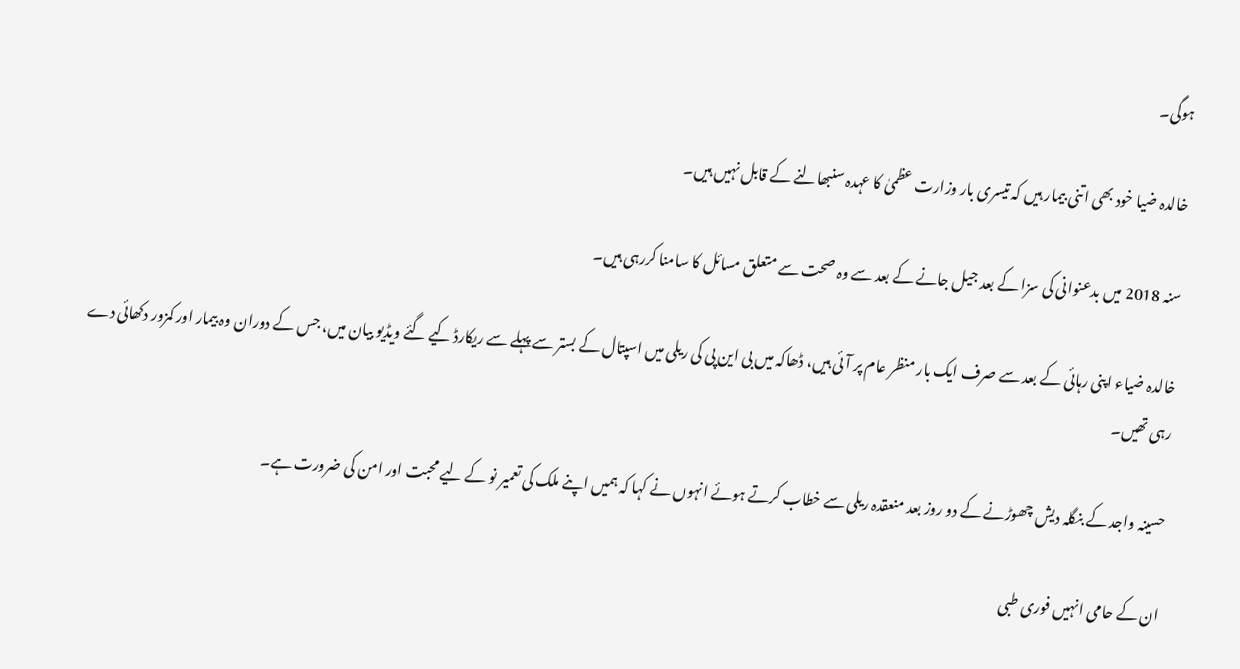ہوگی۔

خالدہ ضیا خود بھی اتنی بیمار ہیں کہ تیسری بار وزارت عظمیٰ کا عہدہ سنبھالنے کے قابل نہیں ہیں۔

سنہ 2018 میں بدعنوانی کی سزا کے بعد جیل جانے کے بعد سے وہ صحت سے متعلق مسائل کا سامنا کررہی ہیں۔

خالدہ ضیاء اپنی رہائی کے بعد سے صرف ایک بار منظر عام پر آئی ہیں، ڈھاکہ میں بی این پی کی ریلی میں اسپتال کے بستر سے پہلے سے ریکارڈ کیے گئے ویڈیو بیان میں، جس کے دوران وہ بیمار اور کمزور دکھائی دے رہی تھیں۔

حسینہ واجد کے بنگلہ دیش چھوڑنے کے دو روز بعد منعقدہ ریلی سے خطاب کرتے ہوئے انہوں نے کہا کہ ہمیں اپنے ملک کی تعمیر نو کے لیے محبت اور امن کی ضرورت ہے۔

ان کے حامی انہیں فوری طبی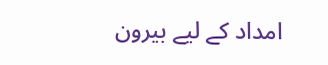امداد کے لیے بیرون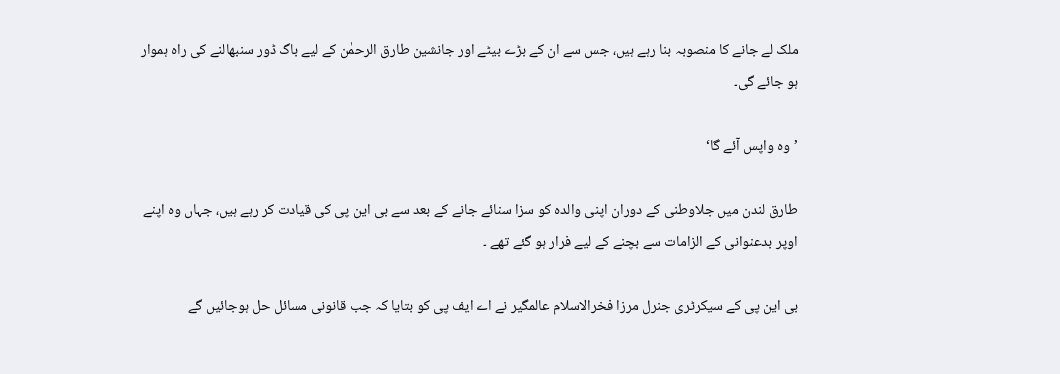ملک لے جانے کا منصوبہ بنا رہے ہیں، جس سے ان کے بڑے بیٹے اور جانشین طارق الرحمٰن کے لیے باگ ڈور سنبھالنے کی راہ ہموار ہو جائے گی۔

’وہ واپس آئے گا‘

طارق لندن میں جلاوطنی کے دوران اپنی والدہ کو سزا سنائے جانے کے بعد سے بی این پی کی قیادت کر رہے ہیں، جہاں وہ اپنے اوپر بدعنوانی کے الزامات سے بچنے کے لیے فرار ہو گئے تھے ۔

بی این پی کے سیکرٹری جنرل مرزا فخرالاسلام عالمگیر نے اے ایف پی کو بتایا کہ جب قانونی مسائل حل ہوجائیں گے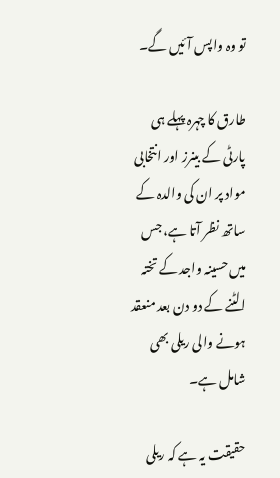تو وہ واپس آئیں گے۔

طارق کا چہرہ پہلے ہی پارٹی کے بینرز اور انتخابی مواد پر ان کی والدہ کے ساتھ نظر آتا ہے، جس میں حسینہ واجد کے تختہ الٹنے کے دو دن بعد منعقد ہونے والی ریلی بھی شامل ہے۔

حقیقت یہ ہے کہ ریلی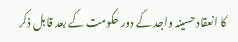کا انعقاد حسینہ واجد کے دور حکومت کے بعد قابل ذکر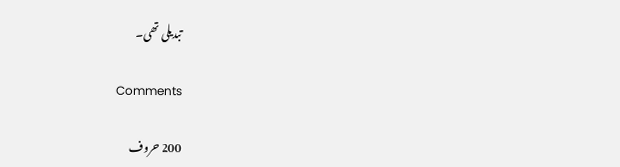تبدیلی تھی۔

Comments

200 حروف